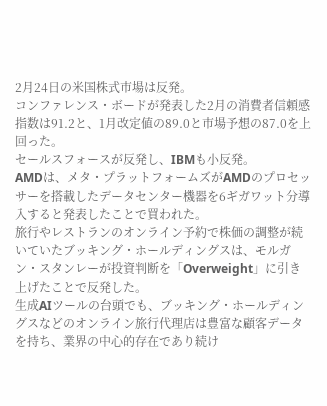2月24日の米国株式市場は反発。
コンファレンス・ボードが発表した2月の消費者信頼感指数は91.2と、1月改定値の89.0と市場予想の87.0を上回った。
セールスフォースが反発し、IBMも小反発。
AMDは、メタ・プラットフォームズがAMDのプロセッサーを搭載したデータセンター機器を6ギガワット分導入すると発表したことで買われた。
旅行やレストランのオンライン予約で株価の調整が続いていたブッキング・ホールディングスは、モルガン・スタンレーが投資判断を「Overweight」に引き上げたことで反発した。
生成AIツールの台頭でも、ブッキング・ホールディングスなどのオンライン旅行代理店は豊富な顧客データを持ち、業界の中心的存在であり続け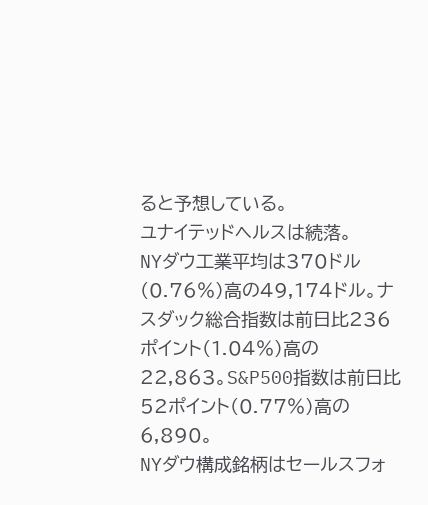ると予想している。
ユナイテッドヘルスは続落。
NYダウ工業平均は370ドル(0.76%)高の49,174ドル。ナスダック総合指数は前日比236ポイント(1.04%)高の22,863。S&P500指数は前日比52ポイント(0.77%)高の6,890。
NYダウ構成銘柄はセールスフォ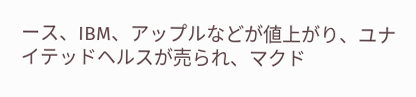ース、IBM、アップルなどが値上がり、ユナイテッドヘルスが売られ、マクド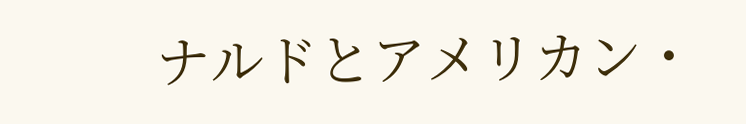ナルドとアメリカン・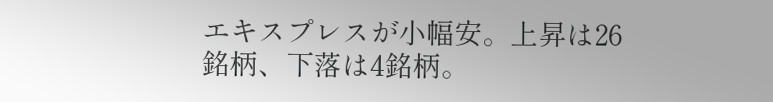エキスプレスが小幅安。上昇は26銘柄、下落は4銘柄。